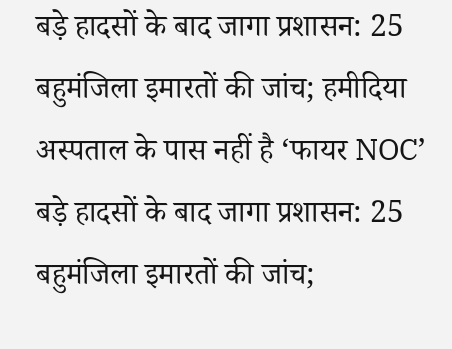बड़े हादसों के बाद जागा प्रशासन: 25 बहुमंजिला इमारतों की जांच; हमीदिया अस्पताल के पास नहीं है ‘फायर NOC’
बड़े हादसों के बाद जागा प्रशासन: 25 बहुमंजिला इमारतों की जांच;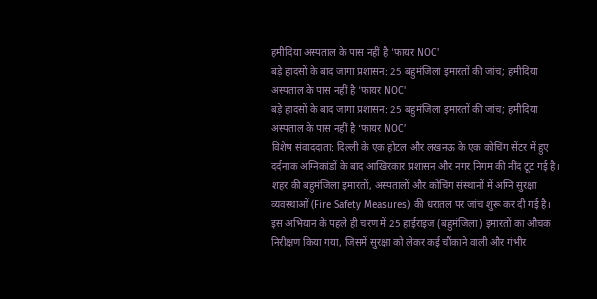हमीदिया अस्पताल के पास नहीं है 'फायर NOC'
बड़े हादसों के बाद जागा प्रशासन: 25 बहुमंजिला इमारतों की जांच; हमीदिया अस्पताल के पास नहीं है 'फायर NOC'
बड़े हादसों के बाद जागा प्रशासन: 25 बहुमंजिला इमारतों की जांच; हमीदिया अस्पताल के पास नहीं है ‘फायर NOC’
विशेष संवाददाता: दिल्ली के एक होटल और लखनऊ के एक कोचिंग सेंटर में हुए दर्दनाक अग्निकांडों के बाद आखिरकार प्रशासन और नगर निगम की नींद टूट गई है। शहर की बहुमंजिला इमारतों, अस्पतालों और कोचिंग संस्थानों में अग्नि सुरक्षा व्यवस्थाओं (Fire Safety Measures) की धरातल पर जांच शुरू कर दी गई है।
इस अभियान के पहले ही चरण में 25 हाईराइज (बहुमंजिला) इमारतों का औचक निरीक्षण किया गया, जिसमें सुरक्षा को लेकर कई चौंकाने वाली और गंभीर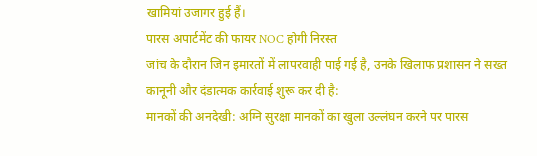खामियां उजागर हुई हैं।
पारस अपार्टमेंट की फायर NOC होगी निरस्त
जांच के दौरान जिन इमारतों में लापरवाही पाई गई है, उनके खिलाफ प्रशासन ने सख्त कानूनी और दंडात्मक कार्रवाई शुरू कर दी है:
मानकों की अनदेखी: अग्नि सुरक्षा मानकों का खुला उल्लंघन करने पर पारस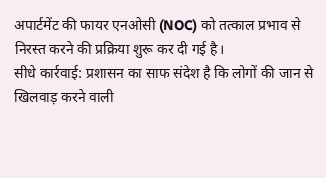अपार्टमेंट की फायर एनओसी (NOC) को तत्काल प्रभाव से निरस्त करने की प्रक्रिया शुरू कर दी गई है।
सीधे कार्रवाई: प्रशासन का साफ संदेश है कि लोगों की जान से खिलवाड़ करने वाली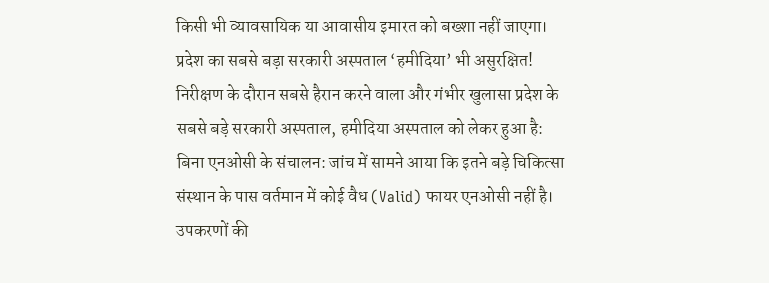किसी भी व्यावसायिक या आवासीय इमारत को बख्शा नहीं जाएगा।
प्रदेश का सबसे बड़ा सरकारी अस्पताल ‘हमीदिया’ भी असुरक्षित!
निरीक्षण के दौरान सबसे हैरान करने वाला और गंभीर खुलासा प्रदेश के सबसे बड़े सरकारी अस्पताल, हमीदिया अस्पताल को लेकर हुआ है:
बिना एनओसी के संचालन: जांच में सामने आया कि इतने बड़े चिकित्सा संस्थान के पास वर्तमान में कोई वैध (Valid) फायर एनओसी नहीं है।
उपकरणों की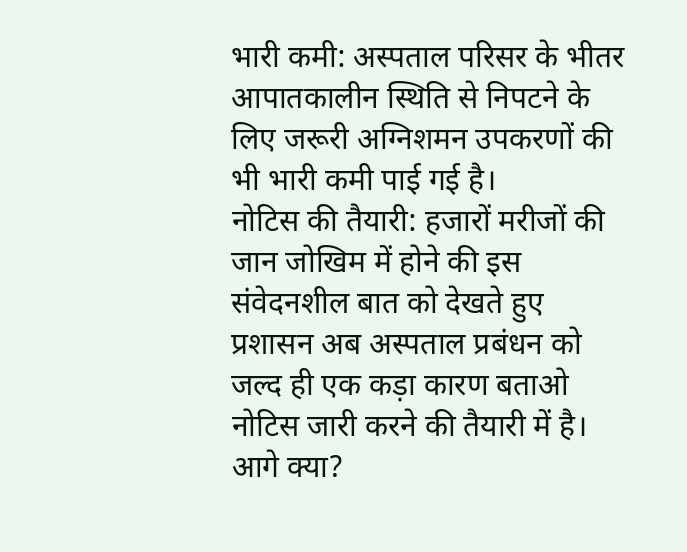भारी कमी: अस्पताल परिसर के भीतर आपातकालीन स्थिति से निपटने के लिए जरूरी अग्निशमन उपकरणों की भी भारी कमी पाई गई है।
नोटिस की तैयारी: हजारों मरीजों की जान जोखिम में होने की इस संवेदनशील बात को देखते हुए प्रशासन अब अस्पताल प्रबंधन को जल्द ही एक कड़ा कारण बताओ नोटिस जारी करने की तैयारी में है।
आगे क्या?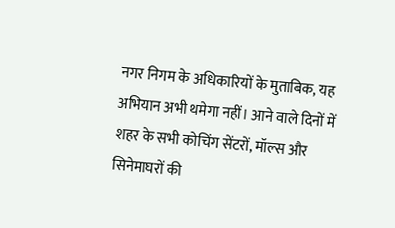नगर निगम के अधिकारियों के मुताबिक, यह अभियान अभी थमेगा नहीं। आने वाले दिनों में शहर के सभी कोचिंग सेंटरों, मॉल्स और सिनेमाघरों की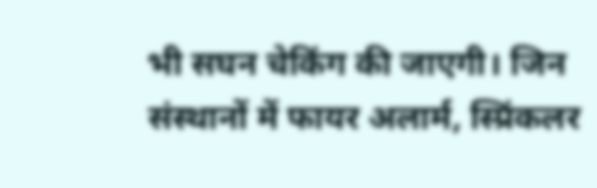भी सघन चेकिंग की जाएगी। जिन संस्थानों में फायर अलार्म, स्प्रिंकलर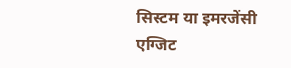सिस्टम या इमरजेंसी एग्जिट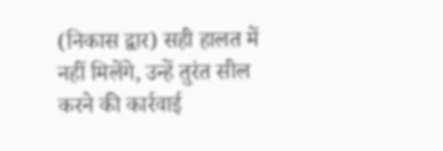(निकास द्वार) सही हालत में नहीं मिलेंगे, उन्हें तुरंत सील करने की कार्रवाई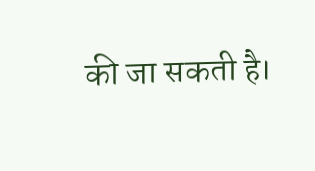की जा सकती है।